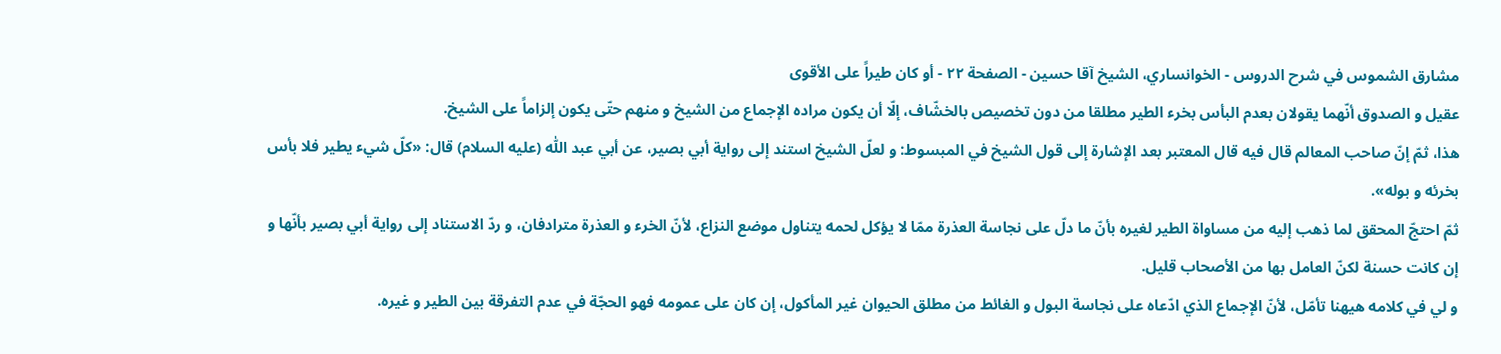مشارق الشموس في شرح الدروس - الخوانساري، الشيخ آقا حسين - الصفحة ٢٢ - أو كان طيراً على الأقوى
عقيل و الصدوق أنّهما يقولان بعدم البأس بخرء الطير مطلقا من دون تخصيص بالخشّاف، إلّا أن يكون مراده الإجماع من الشيخ و منهم حتّى يكون إلزاماً على الشيخ.
هذا، ثمّ إنّ صاحب المعالم قال فيه قال المعتبر بعد الإشارة إلى قول الشيخ في المبسوط: و لعلّ الشيخ استند إلى رواية أبي بصير، عن أبي عبد اللّٰه (عليه السلام) قال: «كلّ شيء يطير فلا بأس بخرئه و بوله».
ثمّ احتجّ المحقق لما ذهب إليه من مساواة الطير لغيره بأنّ ما دلّ على نجاسة العذرة ممّا لا يؤكل لحمه يتناول موضع النزاع، لأنّ الخرء و العذرة مترادفان، و ردّ الاستناد إلى رواية أبي بصير بأنّها و إن كانت حسنة لكنّ العامل بها من الأصحاب قليل.
و لي في كلامه هيهنا تأمّل، لأنّ الإجماع الذي ادّعاه على نجاسة البول و الغائط من مطلق الحيوان غير المأكول، إن كان على عمومه فهو الحجّة في عدم التفرقة بين الطير و غيره.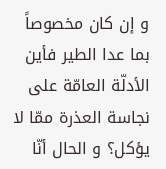و إن كان مخصوصاً بما عدا الطير فأين الأدلّة العامّة على نجاسة العذرة ممّا لا يؤكل؟ و الحال أنّا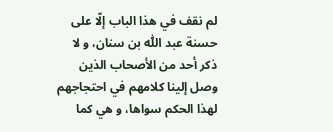لم نقف في هذا الباب إلّا على حسنة عبد اللّٰه بن سنان، و لا ذكر أحد من الأصحاب الذين وصل إلينا كلامهم في احتجاجهم لهذا الحكم سواها، و هي كما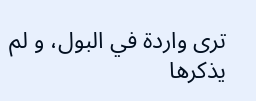ترى واردة في البول، و لم يذكرها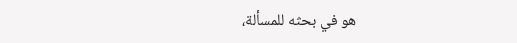هو في بحثه للمسألة،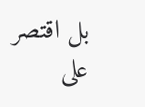بل اقتصر على